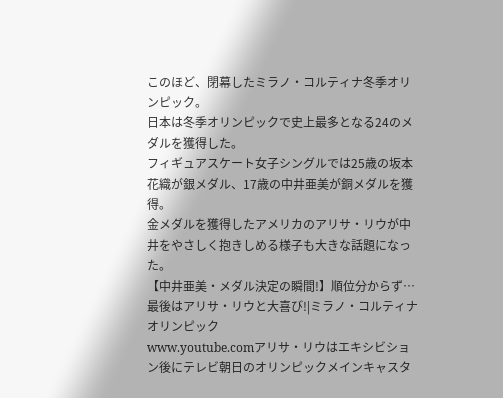このほど、閉幕したミラノ・コルティナ冬季オリンピック。
日本は冬季オリンピックで史上最多となる24のメダルを獲得した。
フィギュアスケート女子シングルでは25歳の坂本花織が銀メダル、17歳の中井亜美が銅メダルを獲得。
金メダルを獲得したアメリカのアリサ・リウが中井をやさしく抱きしめる様子も大きな話題になった。
【中井亜美・メダル決定の瞬間!】順位分からず…最後はアリサ・リウと大喜び!|ミラノ・コルティナオリンピック
www.youtube.comアリサ・リウはエキシビション後にテレビ朝日のオリンピックメインキャスタ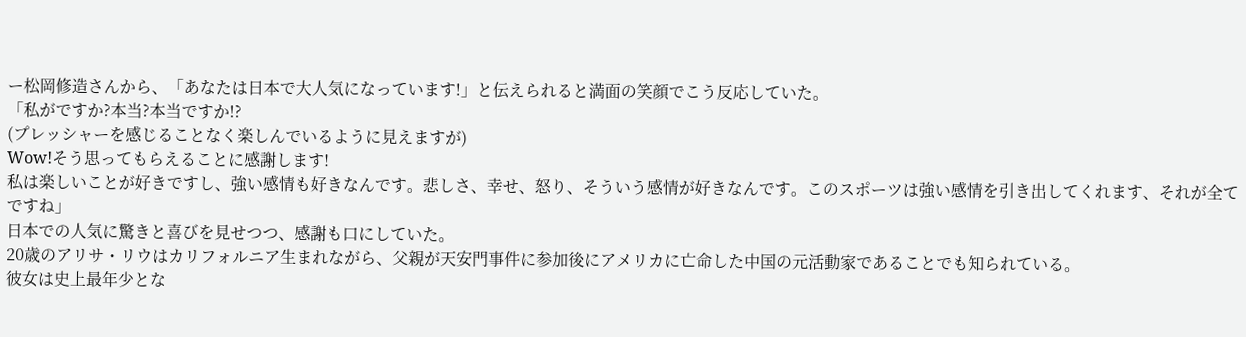ー松岡修造さんから、「あなたは日本で大人気になっています!」と伝えられると満面の笑顔でこう反応していた。
「私がですか?本当?本当ですか!?
(プレッシャーを感じることなく楽しんでいるように見えますが)
Wow!そう思ってもらえることに感謝します!
私は楽しいことが好きですし、強い感情も好きなんです。悲しさ、幸せ、怒り、そういう感情が好きなんです。このスポーツは強い感情を引き出してくれます、それが全てですね」
日本での人気に驚きと喜びを見せつつ、感謝も口にしていた。
20歳のアリサ・リウはカリフォルニア生まれながら、父親が天安門事件に参加後にアメリカに亡命した中国の元活動家であることでも知られている。
彼女は史上最年少とな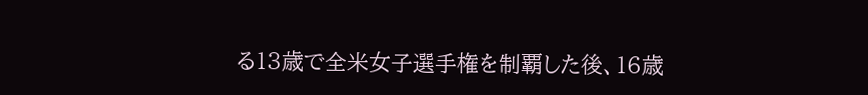る13歳で全米女子選手権を制覇した後、16歳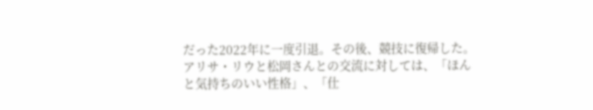だった2022年に一度引退。その後、競技に復帰した。
アリサ・リウと松岡さんとの交流に対しては、「ほんと気持ちのいい性格」、「仕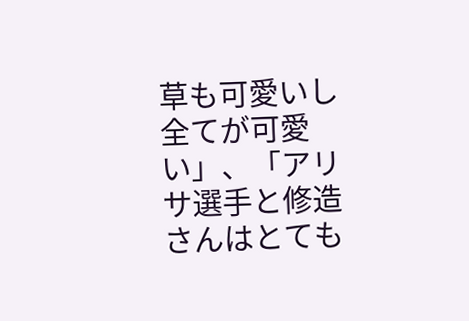草も可愛いし全てが可愛い」、「アリサ選手と修造さんはとても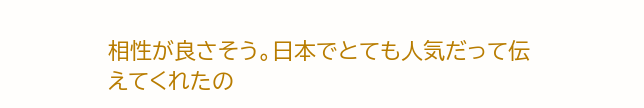相性が良さそう。日本でとても人気だって伝えてくれたの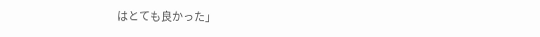はとても良かった」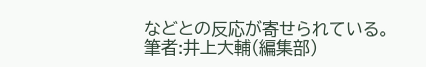などとの反応が寄せられている。
筆者:井上大輔(編集部)